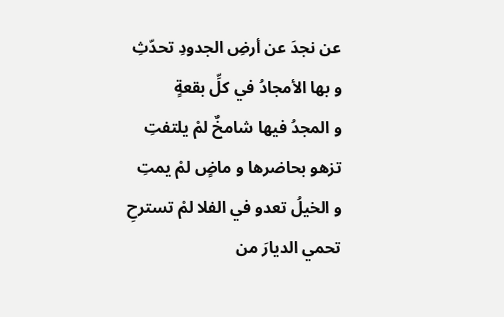عن نجدَ عن أرضِ الجدودِ تحدّثِ
و بها الأمجادُ في كلِّ بقعةٍ
و المجدُ فيها شامخٌ لمْ يلتفتِ
تزهو بحاضرها و ماضٍ لمْ يمتِ
و الخيلُ تعدو في الفلا لمْ تسترحِ
تحمي الديارَ من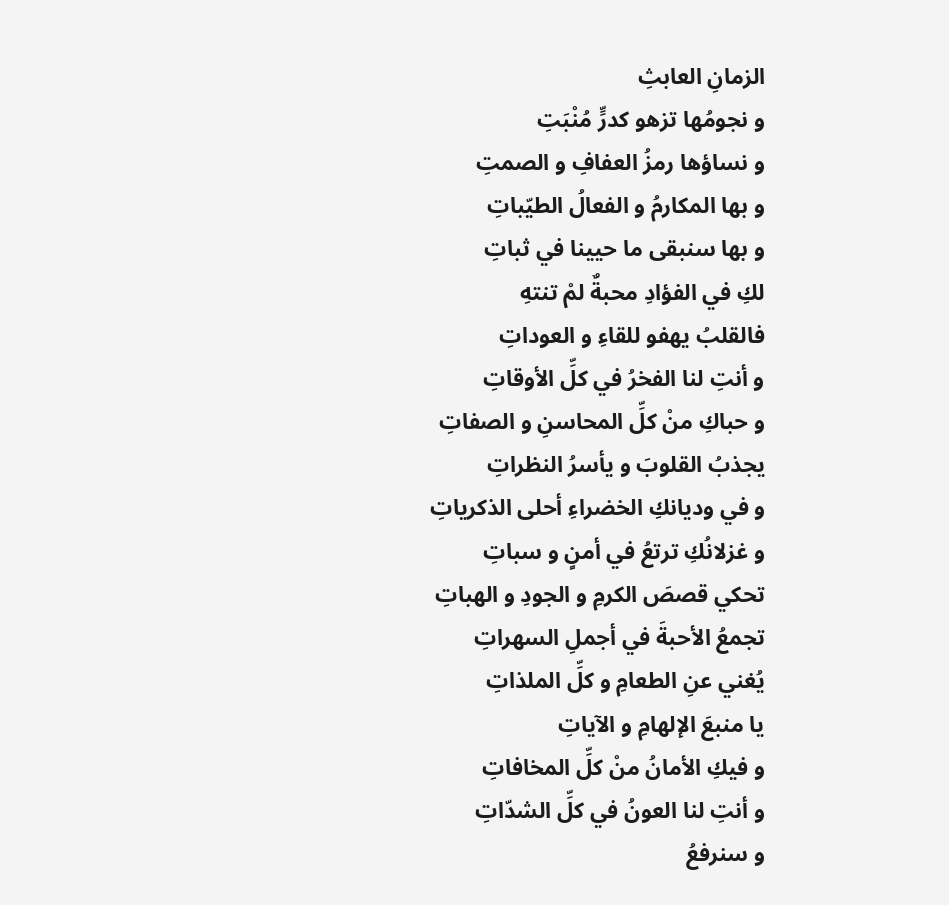الزمانِ العابثِ
و نجومُها تزهو كدرٍّ مُنْبَتِ
و نساؤها رمزُ العفافِ و الصمتِ
و بها المكارمُ و الفعالُ الطيّباتِ
و بها سنبقى ما حيينا في ثباتِ
لكِ في الفؤادِ محبةٌ لمْ تنتهِ
فالقلبُ يهفو للقاءِ و العوداتِ
و أنتِ لنا الفخرُ في كلِّ الأوقاتِ
و حباكِ منْ كلِّ المحاسنِ و الصفاتِ
يجذبُ القلوبَ و يأسرُ النظراتِ
و في وديانكِ الخضراءِ أحلى الذكرياتِ
و غزلانُكِ ترتعُ في أمنٍ و سباتِ
تحكي قصصَ الكرمِ و الجودِ و الهباتِ
تجمعُ الأحبةَ في أجملِ السهراتِ
يُغني عنِ الطعامِ و كلِّ الملذاتِ
يا منبعَ الإلهامِ و الآياتِ
و فيكِ الأمانُ منْ كلِّ المخافاتِ
و أنتِ لنا العونُ في كلِّ الشدّاتِ
و سنرفعُ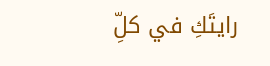رايتَكِ في كلِّ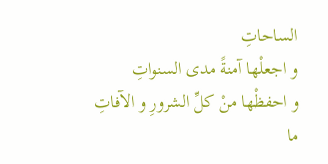الساحاتِ
و اجعلْها آمنةً مدى السنواتِ
و احفظْها منْ كلِّ الشرورِ و الآفاتِ
ما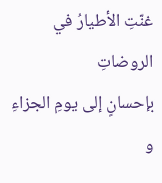غنّتِ الأطيارُ في الروضاتِ
بإحسانٍ إلى يومِ الجزاءِ و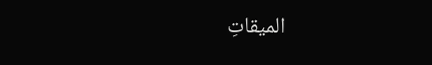الميقاتِ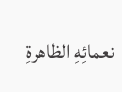نعمائِهِ الظاهرةِ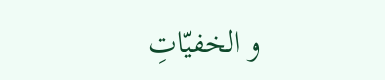و الخفيّاتِ